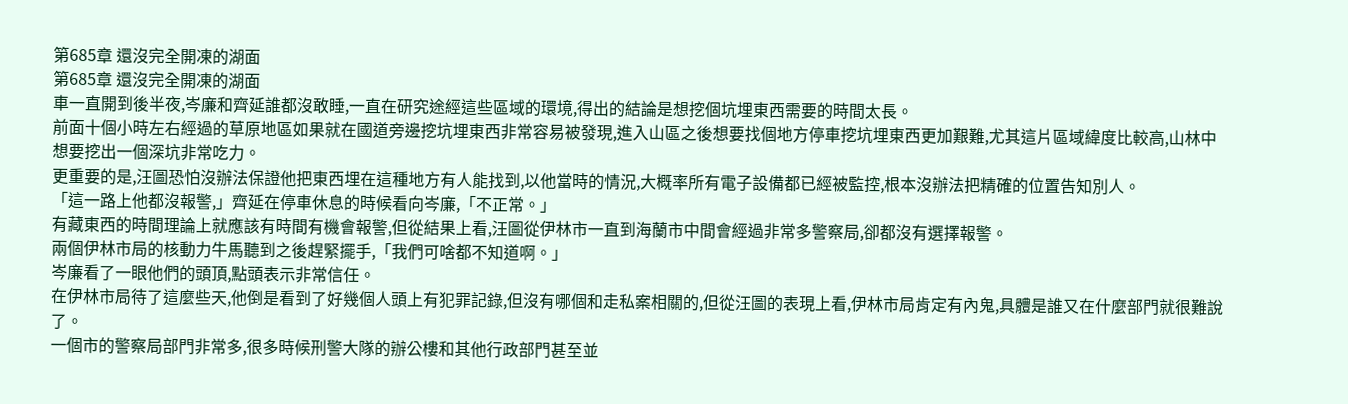第685章 還沒完全開凍的湖面
第685章 還沒完全開凍的湖面
車一直開到後半夜,岑廉和齊延誰都沒敢睡,一直在研究途經這些區域的環境,得出的結論是想挖個坑埋東西需要的時間太長。
前面十個小時左右經過的草原地區如果就在國道旁邊挖坑埋東西非常容易被發現,進入山區之後想要找個地方停車挖坑埋東西更加艱難,尤其這片區域緯度比較高,山林中想要挖出一個深坑非常吃力。
更重要的是,汪圖恐怕沒辦法保證他把東西埋在這種地方有人能找到,以他當時的情況,大概率所有電子設備都已經被監控,根本沒辦法把精確的位置告知別人。
「這一路上他都沒報警,」齊延在停車休息的時候看向岑廉,「不正常。」
有藏東西的時間理論上就應該有時間有機會報警,但從結果上看,汪圖從伊林市一直到海蘭市中間會經過非常多警察局,卻都沒有選擇報警。
兩個伊林市局的核動力牛馬聽到之後趕緊擺手,「我們可啥都不知道啊。」
岑廉看了一眼他們的頭頂,點頭表示非常信任。
在伊林市局待了這麼些天,他倒是看到了好幾個人頭上有犯罪記錄,但沒有哪個和走私案相關的,但從汪圖的表現上看,伊林市局肯定有內鬼,具體是誰又在什麼部門就很難說了。
一個市的警察局部門非常多,很多時候刑警大隊的辦公樓和其他行政部門甚至並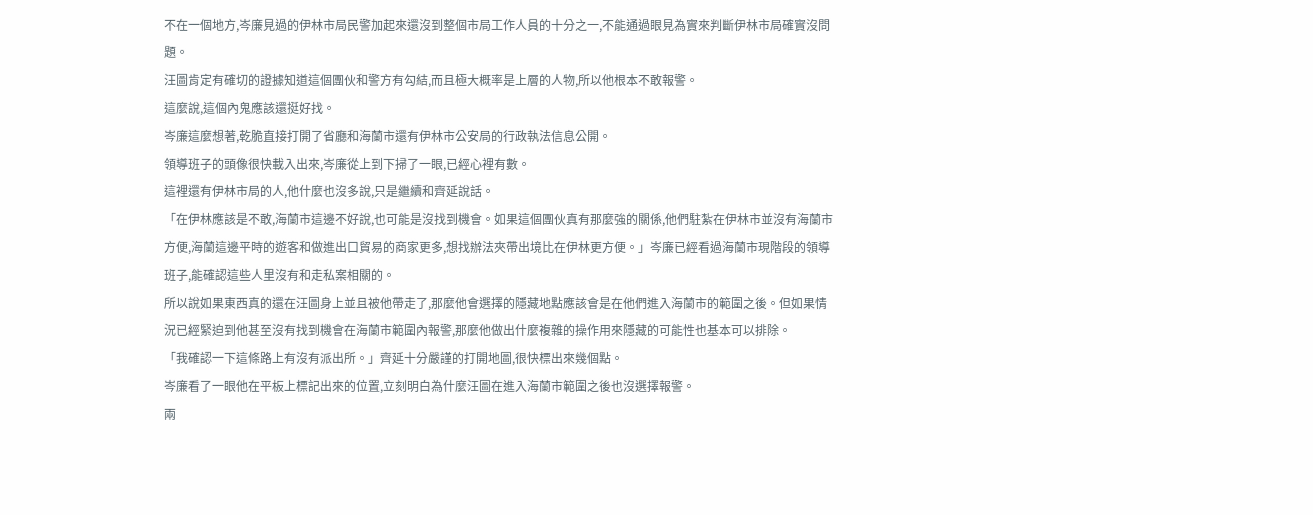不在一個地方,岑廉見過的伊林市局民警加起來還沒到整個市局工作人員的十分之一,不能通過眼見為實來判斷伊林市局確實沒問題。
汪圖肯定有確切的證據知道這個團伙和警方有勾結,而且極大概率是上層的人物,所以他根本不敢報警。
這麼說,這個內鬼應該還挺好找。
岑廉這麼想著,乾脆直接打開了省廳和海蘭市還有伊林市公安局的行政執法信息公開。
領導班子的頭像很快載入出來,岑廉從上到下掃了一眼,已經心裡有數。
這裡還有伊林市局的人,他什麼也沒多說,只是繼續和齊延說話。
「在伊林應該是不敢,海蘭市這邊不好說,也可能是沒找到機會。如果這個團伙真有那麼強的關係,他們駐紮在伊林市並沒有海蘭市方便,海蘭這邊平時的遊客和做進出口貿易的商家更多,想找辦法夾帶出境比在伊林更方便。」岑廉已經看過海蘭市現階段的領導班子,能確認這些人里沒有和走私案相關的。
所以說如果東西真的還在汪圖身上並且被他帶走了,那麼他會選擇的隱藏地點應該會是在他們進入海蘭市的範圍之後。但如果情況已經緊迫到他甚至沒有找到機會在海蘭市範圍內報警,那麼他做出什麼複雜的操作用來隱藏的可能性也基本可以排除。
「我確認一下這條路上有沒有派出所。」齊延十分嚴謹的打開地圖,很快標出來幾個點。
岑廉看了一眼他在平板上標記出來的位置,立刻明白為什麼汪圖在進入海蘭市範圍之後也沒選擇報警。
兩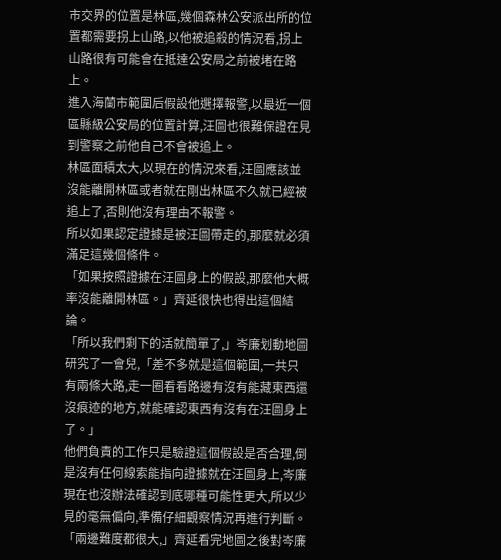市交界的位置是林區,幾個森林公安派出所的位置都需要拐上山路,以他被追殺的情況看,拐上山路很有可能會在抵達公安局之前被堵在路上。
進入海蘭市範圍后假設他選擇報警,以最近一個區縣級公安局的位置計算,汪圖也很難保證在見到警察之前他自己不會被追上。
林區面積太大,以現在的情況來看,汪圖應該並沒能離開林區或者就在剛出林區不久就已經被追上了,否則他沒有理由不報警。
所以如果認定證據是被汪圖帶走的,那麼就必須滿足這幾個條件。
「如果按照證據在汪圖身上的假設,那麼他大概率沒能離開林區。」齊延很快也得出這個結論。
「所以我們剩下的活就簡單了,」岑廉划動地圖研究了一會兒,「差不多就是這個範圍,一共只有兩條大路,走一圈看看路邊有沒有能藏東西還沒痕迹的地方,就能確認東西有沒有在汪圖身上了。」
他們負責的工作只是驗證這個假設是否合理,倒是沒有任何線索能指向證據就在汪圖身上,岑廉現在也沒辦法確認到底哪種可能性更大,所以少見的毫無偏向,準備仔細觀察情況再進行判斷。
「兩邊難度都很大,」齊延看完地圖之後對岑廉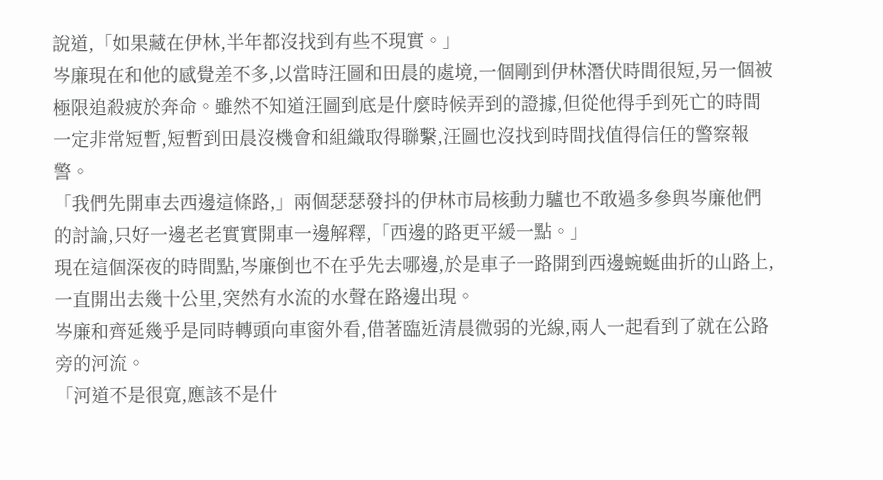說道,「如果藏在伊林,半年都沒找到有些不現實。」
岑廉現在和他的感覺差不多,以當時汪圖和田晨的處境,一個剛到伊林潛伏時間很短,另一個被極限追殺疲於奔命。雖然不知道汪圖到底是什麼時候弄到的證據,但從他得手到死亡的時間一定非常短暫,短暫到田晨沒機會和組織取得聯繫,汪圖也沒找到時間找值得信任的警察報警。
「我們先開車去西邊這條路,」兩個瑟瑟發抖的伊林市局核動力驢也不敢過多參與岑廉他們的討論,只好一邊老老實實開車一邊解釋,「西邊的路更平緩一點。」
現在這個深夜的時間點,岑廉倒也不在乎先去哪邊,於是車子一路開到西邊蜿蜒曲折的山路上,一直開出去幾十公里,突然有水流的水聲在路邊出現。
岑廉和齊延幾乎是同時轉頭向車窗外看,借著臨近清晨微弱的光線,兩人一起看到了就在公路旁的河流。
「河道不是很寬,應該不是什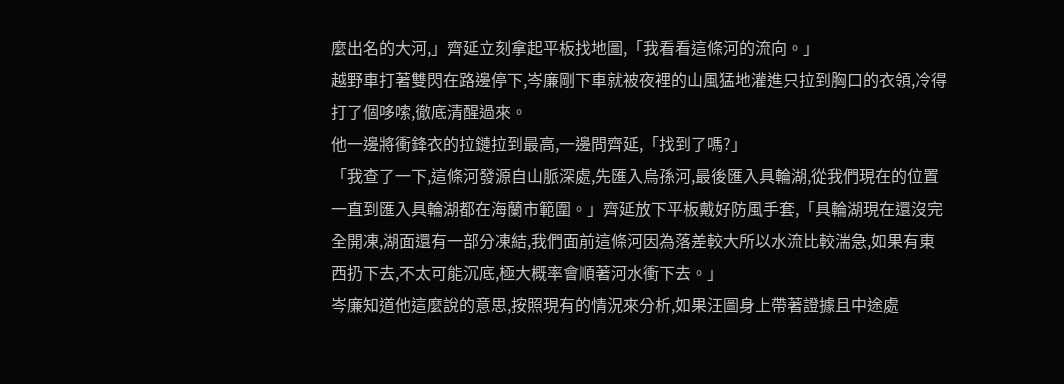麼出名的大河,」齊延立刻拿起平板找地圖,「我看看這條河的流向。」
越野車打著雙閃在路邊停下,岑廉剛下車就被夜裡的山風猛地灌進只拉到胸口的衣領,冷得打了個哆嗦,徹底清醒過來。
他一邊將衝鋒衣的拉鏈拉到最高,一邊問齊延,「找到了嗎?」
「我查了一下,這條河發源自山脈深處,先匯入烏孫河,最後匯入具輪湖,從我們現在的位置一直到匯入具輪湖都在海蘭市範圍。」齊延放下平板戴好防風手套,「具輪湖現在還沒完全開凍,湖面還有一部分凍結,我們面前這條河因為落差較大所以水流比較湍急,如果有東西扔下去,不太可能沉底,極大概率會順著河水衝下去。」
岑廉知道他這麼說的意思,按照現有的情況來分析,如果汪圖身上帶著證據且中途處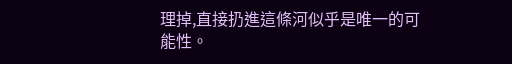理掉,直接扔進這條河似乎是唯一的可能性。